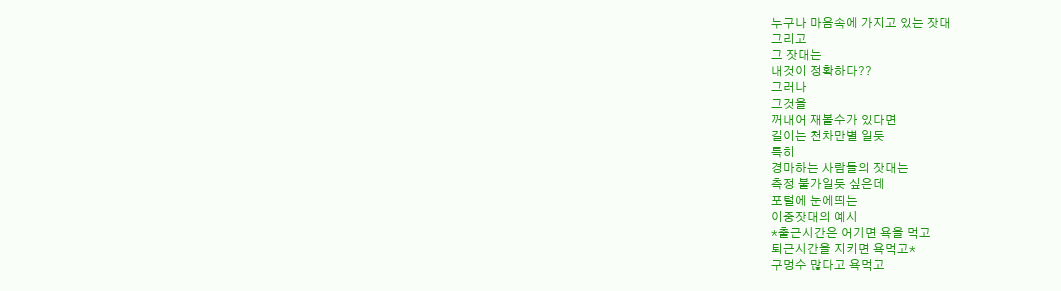누구나 마음속에 가지고 있는 잣대
그리고
그 잣대는
내것이 정확하다??
그러나
그것을
꺼내어 재볼수가 있다면
길이는 천차만별 일듯
특히
경마하는 사람들의 잣대는
측정 불가일듯 싶은데
포털에 눈에띄는
이중잣대의 예시
*출근시간은 어기면 욕을 먹고
퇴근시간을 지키면 욕먹고*
구멍수 많다고 욕먹고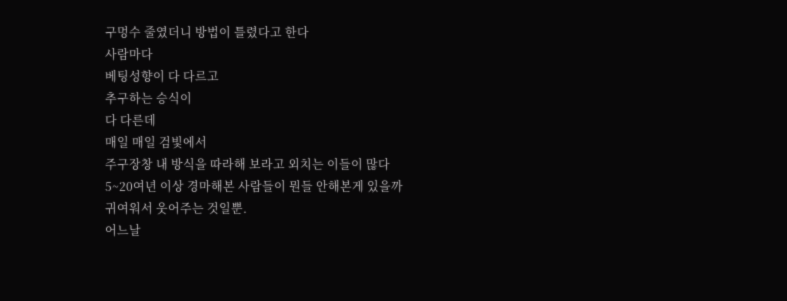구멍수 줄였더니 방법이 틀렸다고 한다
사람마다
베팅성향이 다 다르고
추구하는 승식이
다 다른데
매일 매일 검빛에서
주구장창 내 방식을 따라해 보라고 외치는 이들이 많다
5~20여년 이상 경마해본 사람들이 뭔들 안해본게 있을까
귀여워서 웃어주는 것일뿐.
어느날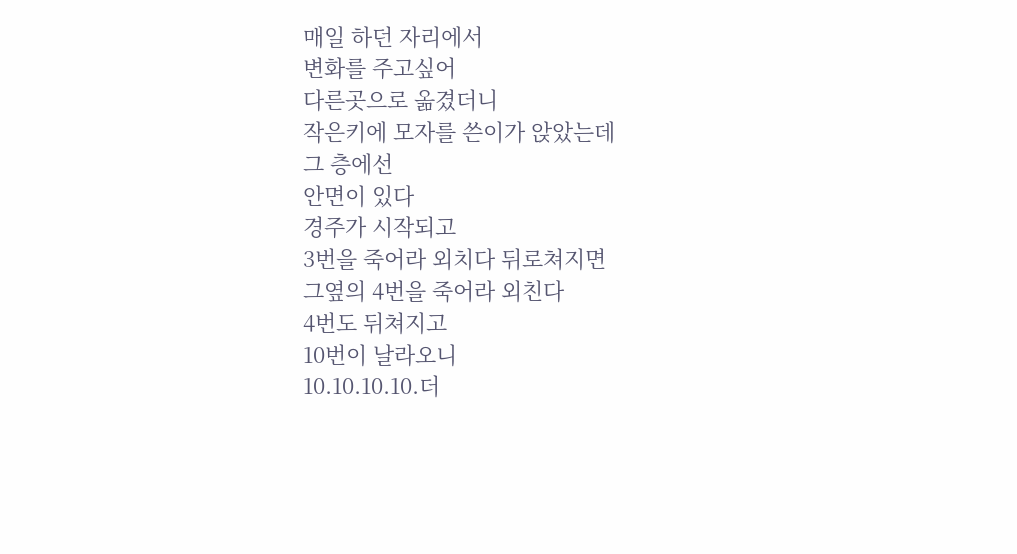매일 하던 자리에서
변화를 주고싶어
다른곳으로 옮겼더니
작은키에 모자를 쓴이가 앉았는데
그 층에선
안면이 있다
경주가 시작되고
3번을 죽어라 외치다 뒤로쳐지면
그옆의 4번을 죽어라 외친다
4번도 뒤쳐지고
10번이 날라오니
10.10.10.10.더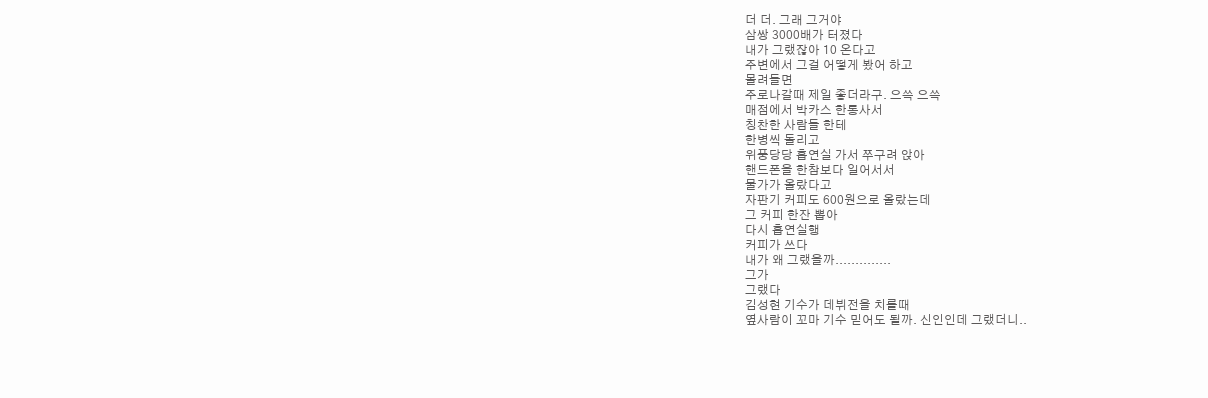더 더. 그래 그거야
삼쌍 3000배가 터졌다
내가 그랬잖아 10 온다고
주변에서 그걸 어떻게 봤어 하고
몰려들면
주로나갈때 제일 좋더라구. 으쓱 으쓱
매점에서 박카스 한통사서
칭찬한 사람들 한테
한병씩 돌리고
위풍당당 흡연실 가서 쭈구려 앉아
핸드폰을 한참보다 일어서서
물가가 올랐다고
자판기 커피도 600원으로 올랐는데
그 커피 한잔 뽑아
다시 흡연실행
커피가 쓰다
내가 왜 그랬을까..............
그가
그랬다
김성현 기수가 데뷔전을 치를때
옆사람이 꼬마 기수 믿어도 될까. 신인인데 그랬더니..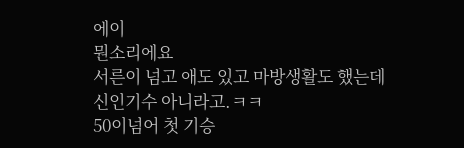에이
뭔소리에요
서른이 넘고 애도 있고 마방생활도 했는데
신인기수 아니라고.ㅋㅋ
50이넘어 첫 기승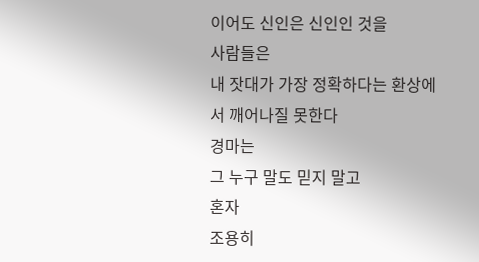이어도 신인은 신인인 것을
사람들은
내 잣대가 가장 정확하다는 환상에서 깨어나질 못한다
경마는
그 누구 말도 믿지 말고
혼자
조용히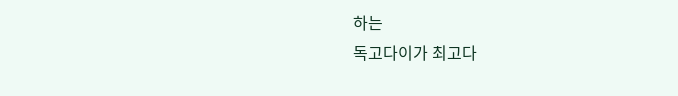하는
독고다이가 최고다